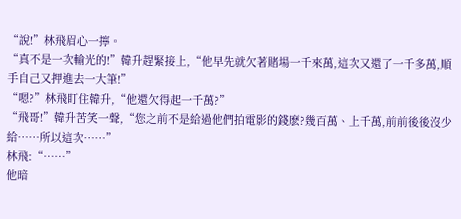“說!”林飛眉心一擰。
“真不是一次輸光的!”韓升趕緊接上,“他早先就欠著賭場一千來萬,這次又還了一千多萬,順手自己又押進去一大筆!”
“嗯?”林飛盯住韓升,“他還欠得起一千萬?”
“飛哥!”韓升苦笑一聲,“您之前不是給過他們拍電影的錢麽?幾百萬、上千萬,前前後後沒少給……所以這次……”
林飛:“……”
他暗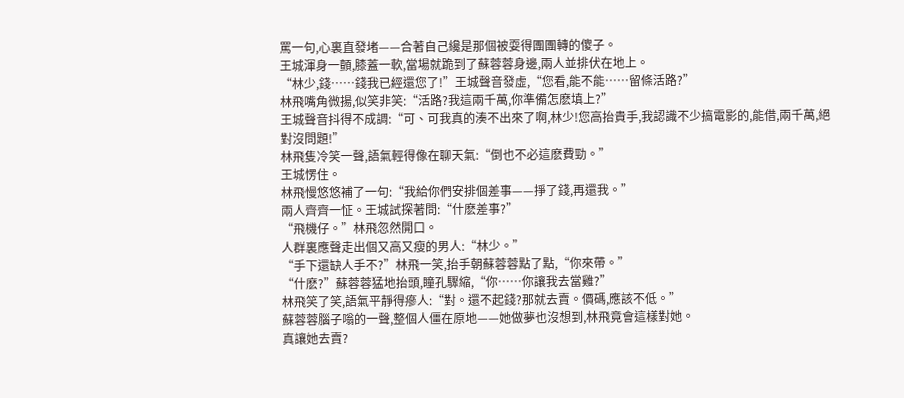罵一句,心裏直發堵——合著自己纔是那個被耍得團團轉的傻子。
王城渾身一顫,膝蓋一軟,當場就跪到了蘇蓉蓉身邊,兩人並排伏在地上。
“林少,錢……錢我已經還您了!”王城聲音發虛,“您看,能不能……留條活路?”
林飛嘴角微揚,似笑非笑:“活路?我這兩千萬,你準備怎麽填上?”
王城聲音抖得不成調:“可、可我真的湊不出來了啊,林少!您高抬貴手,我認識不少搞電影的,能借,兩千萬,絕對沒問題!”
林飛隻冷笑一聲,語氣輕得像在聊天氣:“倒也不必這麽費勁。”
王城愣住。
林飛慢悠悠補了一句:“我給你們安排個差事——掙了錢,再還我。”
兩人齊齊一怔。王城試探著問:“什麽差事?”
“飛機仔。”林飛忽然開口。
人群裏應聲走出個又高又瘦的男人:“林少。”
“手下還缺人手不?”林飛一笑,抬手朝蘇蓉蓉點了點,“你來帶。”
“什麽?”蘇蓉蓉猛地抬頭,瞳孔驟縮,“你……你讓我去當雞?”
林飛笑了笑,語氣平靜得瘮人:“對。還不起錢?那就去賣。價碼,應該不低。”
蘇蓉蓉腦子嗡的一聲,整個人僵在原地——她做夢也沒想到,林飛竟會這樣對她。
真讓她去賣?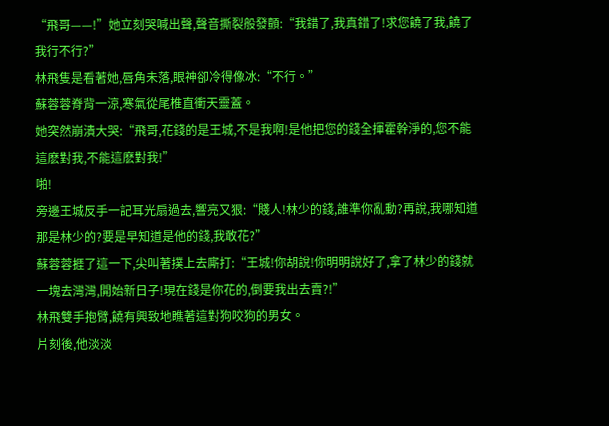“飛哥——!”她立刻哭喊出聲,聲音撕裂般發顫:“我錯了,我真錯了!求您饒了我,饒了我行不行?”
林飛隻是看著她,唇角未落,眼神卻冷得像冰:“不行。”
蘇蓉蓉脊背一涼,寒氣從尾椎直衝天靈蓋。
她突然崩潰大哭:“飛哥,花錢的是王城,不是我啊!是他把您的錢全揮霍幹淨的,您不能這麽對我,不能這麽對我!”
啪!
旁邊王城反手一記耳光扇過去,響亮又狠:“賤人!林少的錢,誰準你亂動?再說,我哪知道那是林少的?要是早知道是他的錢,我敢花?”
蘇蓉蓉捱了這一下,尖叫著撲上去廝打:“王城!你胡說!你明明說好了,拿了林少的錢就一塊去灣灣,開始新日子!現在錢是你花的,倒要我出去賣?!”
林飛雙手抱臂,饒有興致地瞧著這對狗咬狗的男女。
片刻後,他淡淡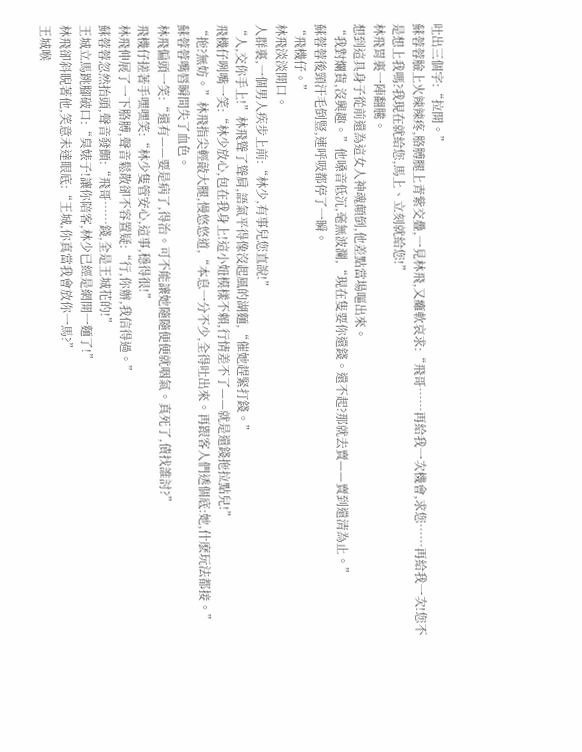吐出三個字:“拉開。”
蘇蓉蓉臉上火辣辣疼,胳膊腿上青紫交疊,一見林飛,又癱軟哀求:“飛哥……再給我一次機會,求您……再給我一次!您不是想上我嗎?我現在就給您,馬上、立刻就給您!”
林飛胃裏一陣翻騰。
想到這具身子從前還為這女人神魂顛倒,他差點當場嘔出來。
“我對爛貨,沒興趣。”他嗓音低沉,毫無波瀾,“現在隻要你還錢。還不起?那就去賣——賣到還清為止。”
蘇蓉蓉後頸汗毛倒豎,連呼吸都停了一瞬。
“飛機仔。”
林飛淡淡開口。
人群裏,一個男人疾步上前:“林少,有事兒您直說!”
“人,交你手上!”林飛聳了聳肩,語氣平得像沒起風的湖麵,“催她趕緊打錢。”
飛機仔咧嘴一笑:“林少放心,包在我身上!這小妞模樣不賴,行情差不了——就是還錢拖拉點兒!”
“拖?無妨。”林飛指尖輕敲大腿,慢悠悠道,“本息一分不少,全得吐出來。再跟客人們透個底:她,什麽玩法都接。”
蘇蓉蓉嘴唇瞬間失了血色。
林飛偏頭一笑:“還有——要是病了,得治。可不能讓她隨隨便便就咽氣。真死了,債找誰討?”
飛機仔搓著手嘿嘿笑:“林少隻管安心,這事,穩得很!”
林飛伸展了一下胳膊,聲音鬆散卻不容置疑:“行,你辦,我信得過。”
蘇蓉蓉忽然抬頭,聲音發顫:“飛哥……錢,全是王城花的!”
王城立馬跳腳破口:“臭婊子!讓你陪客,林少已經是網開一麵了!”
林飛卻斜睨著他,笑意未達眼底:“王城,你真當我會放你一馬?”
王城喉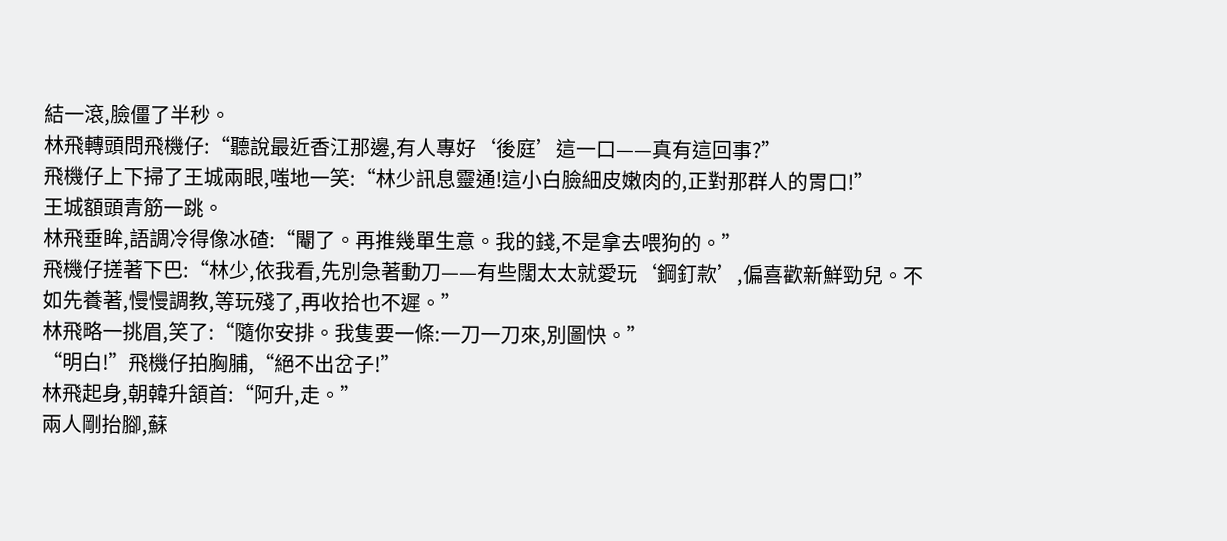結一滾,臉僵了半秒。
林飛轉頭問飛機仔:“聽說最近香江那邊,有人專好‘後庭’這一口——真有這回事?”
飛機仔上下掃了王城兩眼,嗤地一笑:“林少訊息靈通!這小白臉細皮嫩肉的,正對那群人的胃口!”
王城額頭青筋一跳。
林飛垂眸,語調冷得像冰碴:“閹了。再推幾單生意。我的錢,不是拿去喂狗的。”
飛機仔搓著下巴:“林少,依我看,先別急著動刀——有些闊太太就愛玩‘鋼釘款’,偏喜歡新鮮勁兒。不如先養著,慢慢調教,等玩殘了,再收拾也不遲。”
林飛略一挑眉,笑了:“隨你安排。我隻要一條:一刀一刀來,別圖快。”
“明白!”飛機仔拍胸脯,“絕不出岔子!”
林飛起身,朝韓升頷首:“阿升,走。”
兩人剛抬腳,蘇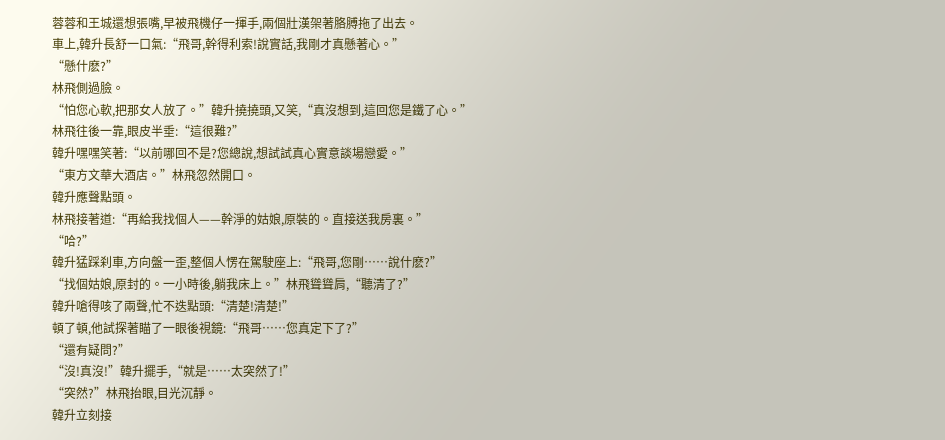蓉蓉和王城還想張嘴,早被飛機仔一揮手,兩個壯漢架著胳膊拖了出去。
車上,韓升長舒一口氣:“飛哥,幹得利索!說實話,我剛才真懸著心。”
“懸什麽?”
林飛側過臉。
“怕您心軟,把那女人放了。”韓升撓撓頭,又笑,“真沒想到,這回您是鐵了心。”
林飛往後一靠,眼皮半垂:“這很難?”
韓升嘿嘿笑著:“以前哪回不是?您總說,想試試真心實意談場戀愛。”
“東方文華大酒店。”林飛忽然開口。
韓升應聲點頭。
林飛接著道:“再給我找個人——幹淨的姑娘,原裝的。直接送我房裏。”
“哈?”
韓升猛踩刹車,方向盤一歪,整個人愣在駕駛座上:“飛哥,您剛……說什麽?”
“找個姑娘,原封的。一小時後,躺我床上。”林飛聳聳肩,“聽清了?”
韓升嗆得咳了兩聲,忙不迭點頭:“清楚!清楚!”
頓了頓,他試探著瞄了一眼後視鏡:“飛哥……您真定下了?”
“還有疑問?”
“沒!真沒!”韓升擺手,“就是……太突然了!”
“突然?”林飛抬眼,目光沉靜。
韓升立刻接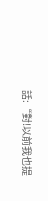話:“對!以前我也提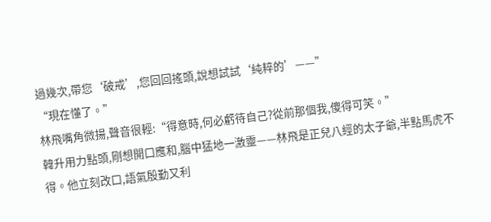過幾次,帶您‘破戒’,您回回搖頭,說想試試‘純粹的’——”
“現在懂了。”
林飛嘴角微揚,聲音很輕:“得意時,何必虧待自己?從前那個我,傻得可笑。”
韓升用力點頭,剛想開口應和,腦中猛地一激靈——林飛是正兒八經的太子爺,半點馬虎不得。他立刻改口,語氣殷勤又利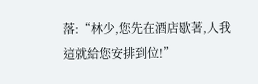落:“林少,您先在酒店歇著,人我這就給您安排到位!”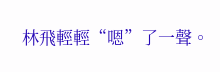林飛輕輕“嗯”了一聲。